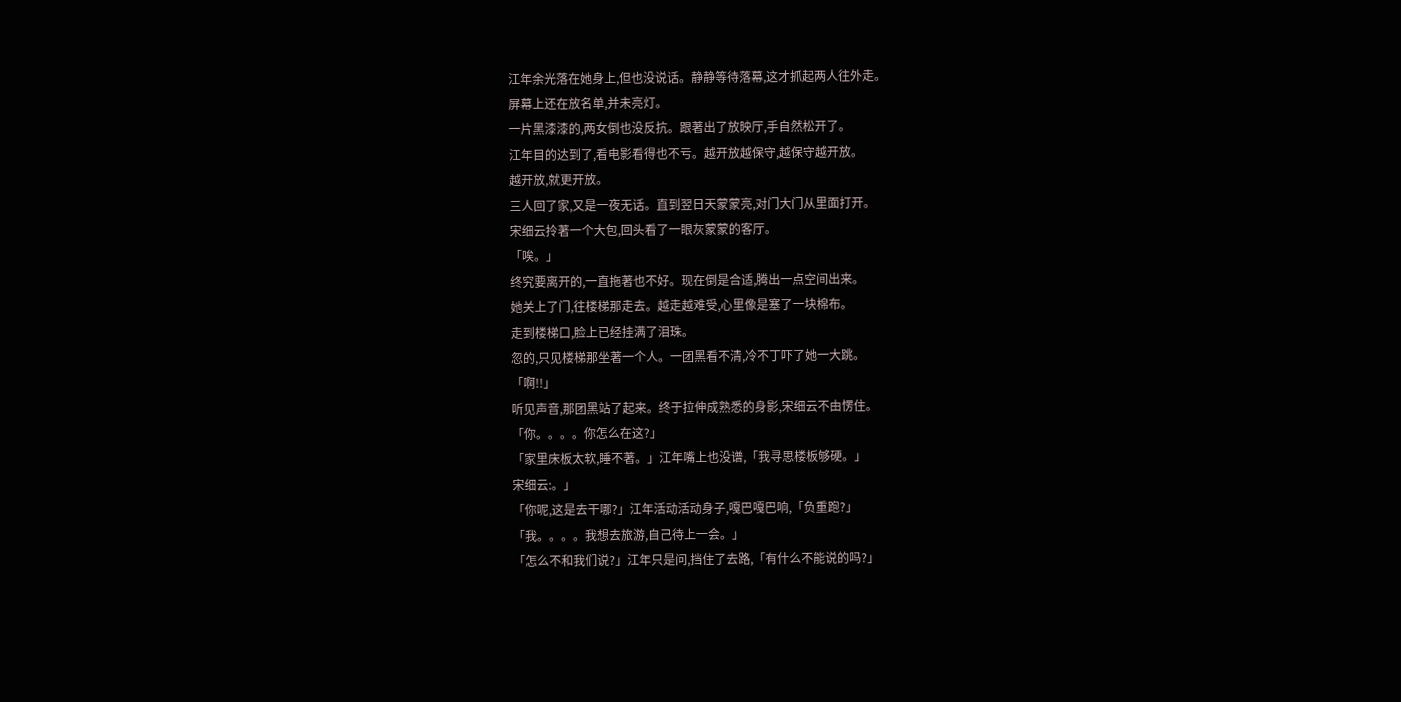江年余光落在她身上,但也没说话。静静等待落幕,这才抓起两人往外走。
屏幕上还在放名单,并未亮灯。
一片黑漆漆的,两女倒也没反抗。跟著出了放映厅,手自然松开了。
江年目的达到了,看电影看得也不亏。越开放越保守,越保守越开放。
越开放,就更开放。
三人回了家,又是一夜无话。直到翌日天蒙蒙亮,对门大门从里面打开。
宋细云拎著一个大包,回头看了一眼灰蒙蒙的客厅。
「唉。」
终究要离开的,一直拖著也不好。现在倒是合适,腾出一点空间出来。
她关上了门,往楼梯那走去。越走越难受,心里像是塞了一块棉布。
走到楼梯口,脸上已经挂满了泪珠。
忽的,只见楼梯那坐著一个人。一团黑看不清,冷不丁吓了她一大跳。
「啊!!」
听见声音,那团黑站了起来。终于拉伸成熟悉的身影,宋细云不由愣住。
「你。。。。你怎么在这?」
「家里床板太软,睡不著。」江年嘴上也没谱,「我寻思楼板够硬。」
宋细云:。」
「你呢,这是去干哪?」江年活动活动身子,嘎巴嘎巴响,「负重跑?」
「我。。。。我想去旅游,自己待上一会。」
「怎么不和我们说?」江年只是问,挡住了去路,「有什么不能说的吗?」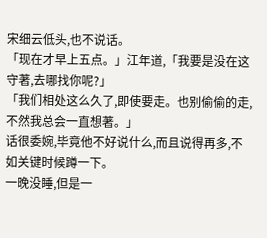宋细云低头,也不说话。
「现在才早上五点。」江年道,「我要是没在这守著,去哪找你呢?」
「我们相处这么久了,即使要走。也别偷偷的走,不然我总会一直想著。」
话很委婉,毕竟他不好说什么,而且说得再多,不如关键时候蹲一下。
一晚没睡,但是一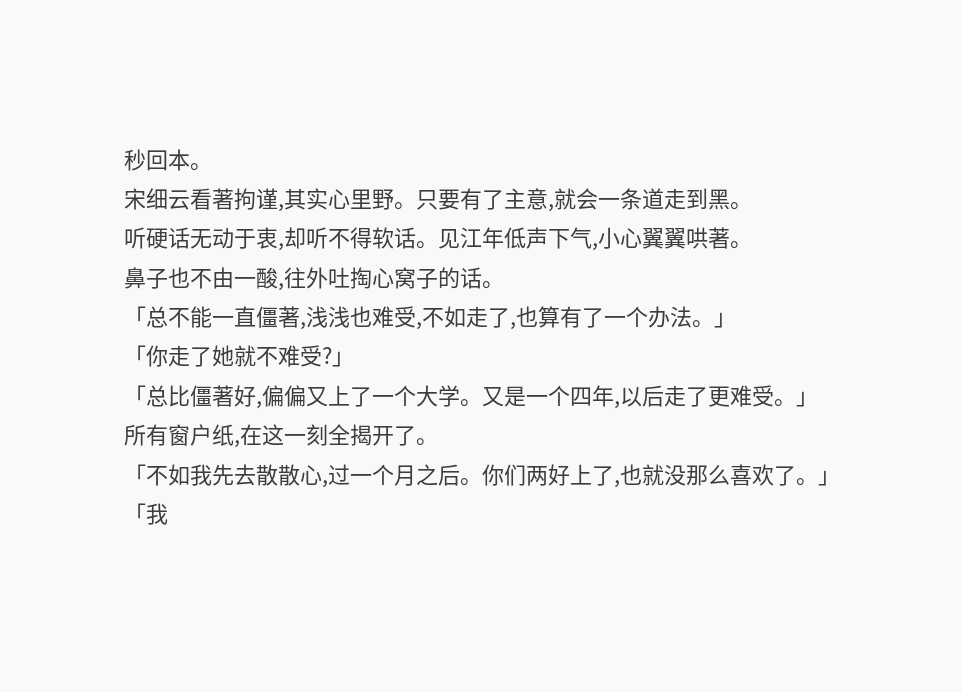秒回本。
宋细云看著拘谨,其实心里野。只要有了主意,就会一条道走到黑。
听硬话无动于衷,却听不得软话。见江年低声下气,小心翼翼哄著。
鼻子也不由一酸,往外吐掏心窝子的话。
「总不能一直僵著,浅浅也难受,不如走了,也算有了一个办法。」
「你走了她就不难受?」
「总比僵著好,偏偏又上了一个大学。又是一个四年,以后走了更难受。」
所有窗户纸,在这一刻全揭开了。
「不如我先去散散心,过一个月之后。你们两好上了,也就没那么喜欢了。」
「我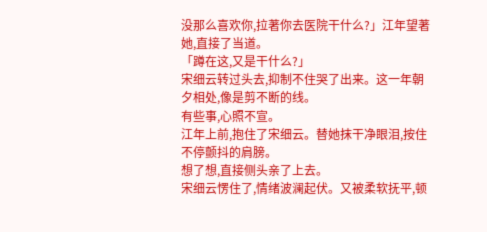没那么喜欢你,拉著你去医院干什么?」江年望著她,直接了当道。
「蹲在这,又是干什么?」
宋细云转过头去,抑制不住哭了出来。这一年朝夕相处,像是剪不断的线。
有些事,心照不宣。
江年上前,抱住了宋细云。替她抹干净眼泪,按住不停颤抖的肩膀。
想了想,直接侧头亲了上去。
宋细云愣住了,情绪波澜起伏。又被柔软抚平,顿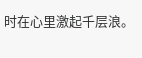时在心里激起千层浪。